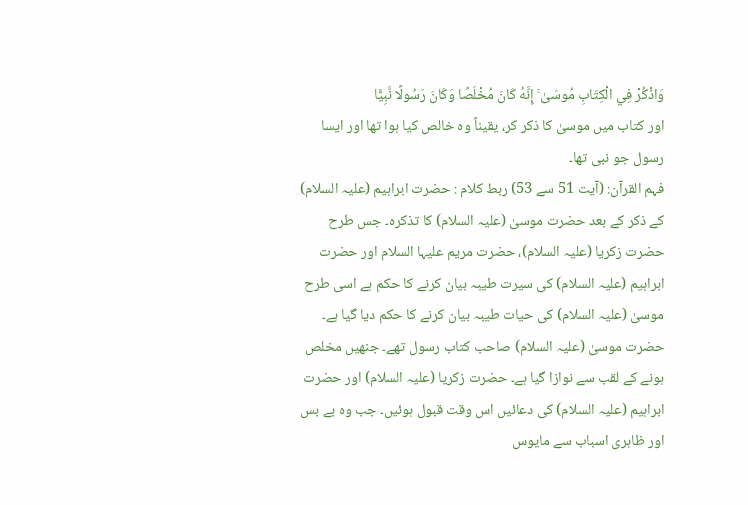وَاذْكُرْ فِي الْكِتَابِ مُوسَىٰ ۚ إِنَّهُ كَانَ مُخْلَصًا وَكَانَ رَسُولًا نَّبِيًّا
اور کتاب میں موسیٰ کا ذکر کر، یقیناً وہ خالص کیا ہوا تھا اور ایسا رسول جو نبی تھا۔
فہم القرآن: (آیت 51 سے 53) ربط کلام : حضرت ابراہیم (علیہ السلام) کے ذکر کے بعد حضرت موسیٰ (علیہ السلام) کا تذکرہ۔ جس طرح حضرت زکریا (علیہ السلام)، حضرت مریم علیہا السلام اور حضرت ابراہیم (علیہ السلام) کی سیرت طیبہ بیان کرنے کا حکم ہے اسی طرح موسیٰ (علیہ السلام) کی حیات طیبہ بیان کرنے کا حکم دیا گیا ہے۔ حضرت موسیٰ (علیہ السلام) صاحب کتاب رسول تھے۔ جنھیں مخلص ہونے کے لقب سے نوازا گیا ہے۔ حضرت زکریا (علیہ السلام) اور حضرت ابراہیم (علیہ السلام) کی دعائیں اس وقت قبول ہوئیں۔ جب وہ بے بس اور ظاہری اسباب سے مایوس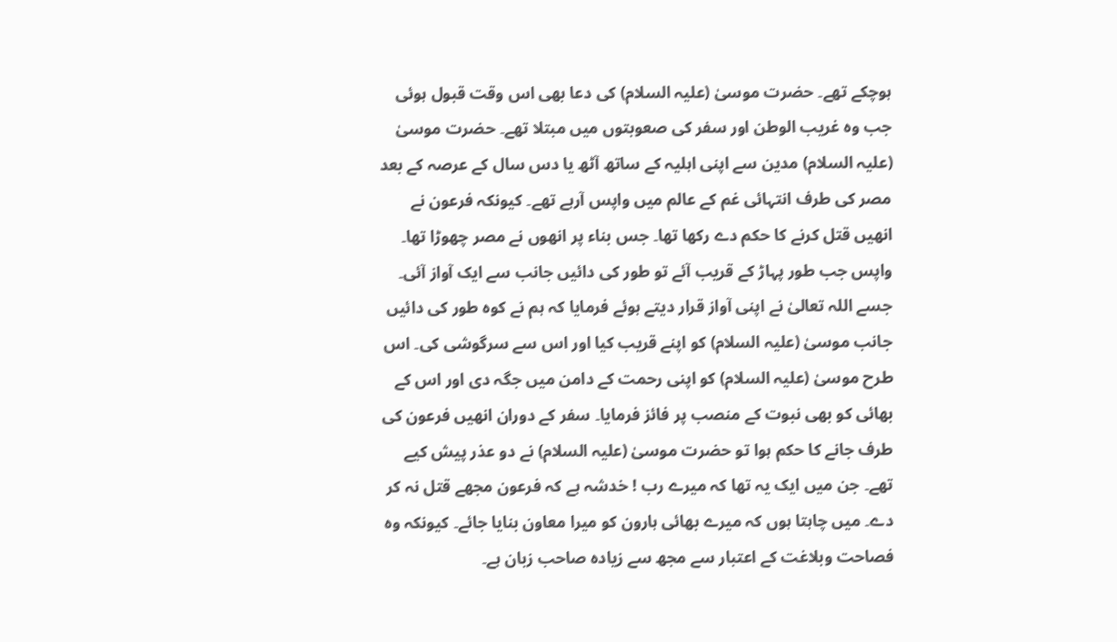ہوچکے تھے۔ حضرت موسیٰ (علیہ السلام) کی دعا بھی اس وقت قبول ہوئی جب وہ غریب الوطن اور سفر کی صعوبتوں میں مبتلا تھے۔ حضرت موسیٰ (علیہ السلام) مدین سے اپنی اہلیہ کے ساتھ آٹھ یا دس سال کے عرصہ کے بعد مصر کی طرف انتہائی غم کے عالم میں واپس آرہے تھے۔ کیونکہ فرعون نے انھیں قتل کرنے کا حکم دے رکھا تھا۔ جس بناء پر انھوں نے مصر چھوڑا تھا۔ واپس جب طور پہاڑ کے قریب آئے تو طور کی دائیں جانب سے ایک آواز آئی۔ جسے اللہ تعالیٰ نے اپنی آواز قرار دیتے ہوئے فرمایا کہ ہم نے کوہ طور کی دائیں جانب موسیٰ (علیہ السلام) کو اپنے قریب کیا اور اس سے سرگوشی کی۔ اس طرح موسیٰ (علیہ السلام) کو اپنی رحمت کے دامن میں جگہ دی اور اس کے بھائی کو بھی نبوت کے منصب پر فائز فرمایا۔ سفر کے دوران انھیں فرعون کی طرف جانے کا حکم ہوا تو حضرت موسیٰ (علیہ السلام) نے دو عذر پیش کیے تھے۔ جن میں ایک یہ تھا کہ میرے رب ! خدشہ ہے کہ فرعون مجھے قتل نہ کر دے۔ میں چاہتا ہوں کہ میرے بھائی ہارون کو میرا معاون بنایا جائے۔ کیونکہ وہ فصاحت وبلاغت کے اعتبار سے مجھ سے زیادہ صاحب زبان ہے۔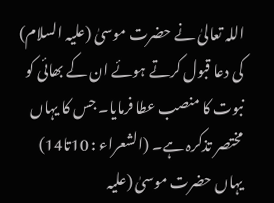اللہ تعالیٰ نے حضرت موسیٰ (علیہ السلام) کی دعا قبول کرتے ہوئے ان کے بھائی کو نبوت کا منصب عطا فرمایا۔ جس کا یہاں مختصر تذکرہ ہے۔ (الشعراء : 10تا14) یہاں حضرت موسیٰ (علیہ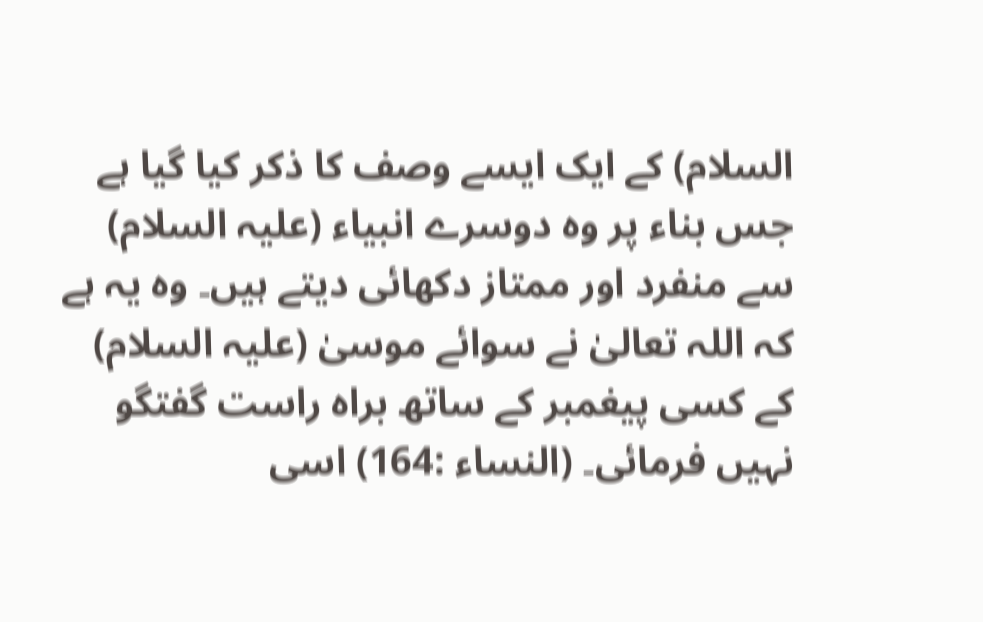السلام) کے ایک ایسے وصف کا ذکر کیا گیا ہے جس بناء پر وہ دوسرے انبیاء (علیہ السلام) سے منفرد اور ممتاز دکھائی دیتے ہیں۔ وہ یہ ہے کہ اللہ تعالیٰ نے سوائے موسیٰ (علیہ السلام) کے کسی پیغمبر کے ساتھ براہ راست گفتگو نہیں فرمائی۔ (النساء :164) اسی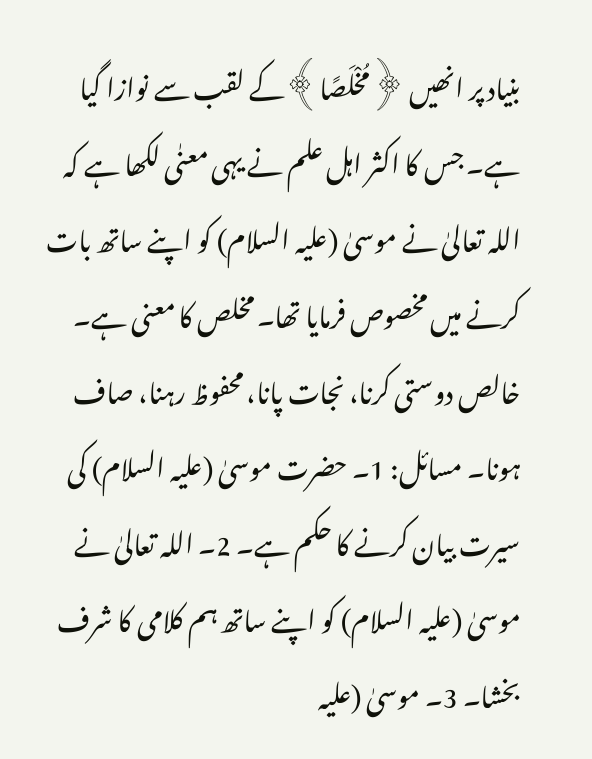بنیاد پر انھیں ﴿مُخْلَصًا﴾کے لقب سے نوازا گیا ہے۔ جس کا اکثر اہل علم نے یہی معنٰی لکھا ہے کہ اللہ تعالیٰ نے موسیٰ (علیہ السلام) کو اپنے ساتھ بات کرنے میں مخصوص فرمایا تھا۔ مخلص کا معنی ہے۔ خالص دوستی کرنا، نجات پانا، محفوظ رہنا، صاف ہونا۔ مسائل: 1۔ حضرت موسیٰ (علیہ السلام) کی سیرت بیان کرنے کا حکم ہے۔ 2۔ اللہ تعالیٰ نے موسیٰ (علیہ السلام) کو اپنے ساتھ ہم کلامی کا شرف بخشا۔ 3۔ موسیٰ (علیہ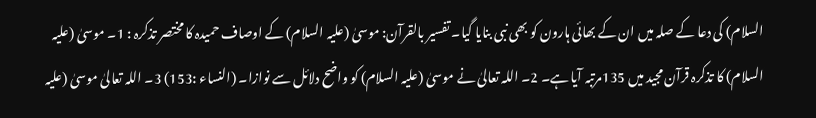السلام) کی دعا کے صلہ میں ان کے بھائی ہارون کو بھی نبی بنایا گیا۔ تفسیر بالقرآن: موسیٰ (علیہ السلام) کے اوصاف حمیدہ کا مختصر تذکرہ : 1۔ موسیٰ (علیہ السلام) کا تذکرہ قرآن مجید میں 135مرتبہ آیا ہے۔ 2۔ اللہ تعالیٰ نے موسیٰ (علیہ السلام) کو واضح دلائل سے نوازا۔ (النساء :153) 3۔ اللہ تعالیٰ موسیٰ (علیہ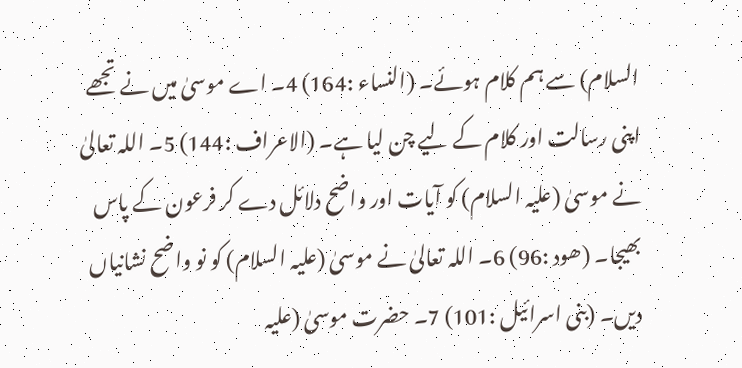السلام) سے ہم کلام ہوئے۔ (النساء :164) 4۔ اے موسیٰ میں نے تجھے اپنی رسالت اور کلام کے لیے چن لیا ہے۔ (الاعراف :144) 5۔ اللہ تعالیٰ نے موسیٰ (علیہ السلام) کو آیات اور واضح دلائل دے کر فرعون کے پاس بھیجا۔ (ھود :96) 6۔ اللہ تعالیٰ نے موسیٰ (علیہ السلام) کو نو واضح نشانیاں دیں۔ (بنی اسرائیل :101) 7۔ حضرت موسیٰ (علیہ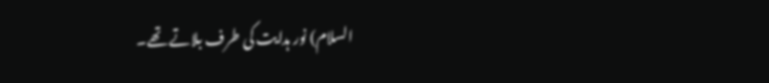السلام) نور ہدایت کی طرف بلاتے تھے۔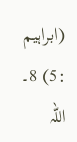(ابراہیم :5) 8۔ اللہ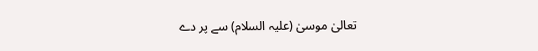تعالیٰ موسیٰ (علیہ السلام) سے پر دے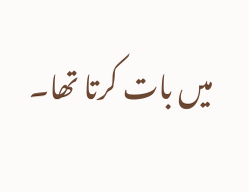میں بات کرتا تھا۔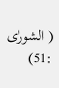( الشورٰی :51)